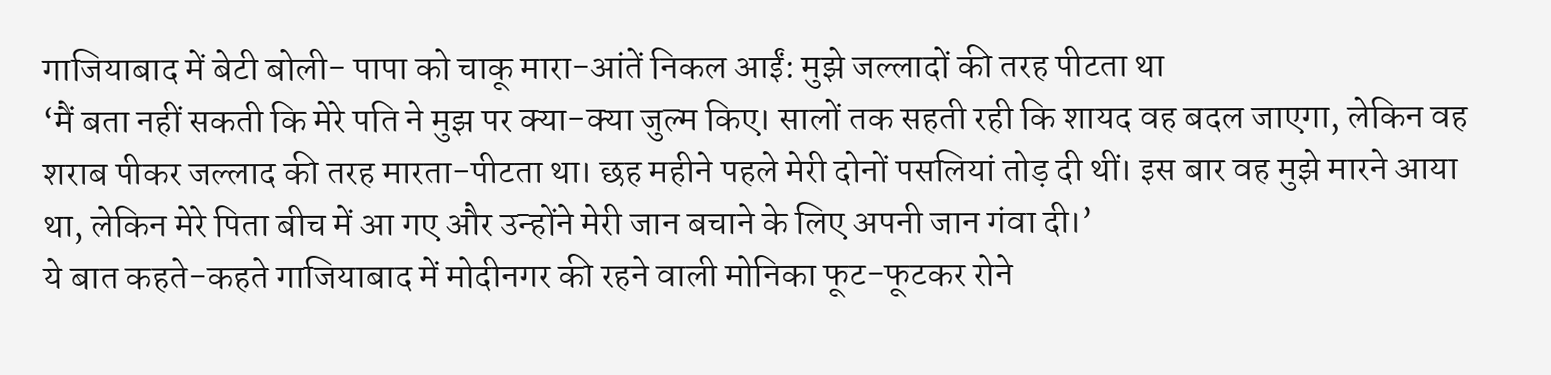गाजियाबाद में बेटी बोली- पापा को चाकू मारा-आंतें निकल आईं: मुझे जल्लादों की तरह पीटता था
‘मैं बता नहीं सकती कि मेरे पति ने मुझ पर क्या-क्या जुल्म किए। सालों तक सहती रही कि शायद वह बदल जाएगा, लेकिन वह शराब पीकर जल्लाद की तरह मारता-पीटता था। छह महीने पहले मेरी दोनों पसलियां तोड़ दी थीं। इस बार वह मुझे मारने आया था, लेकिन मेरे पिता बीच में आ गए और उन्होंने मेरी जान बचाने के लिए अपनी जान गंवा दी।’
ये बात कहते-कहते गाजियाबाद में मोदीनगर की रहने वाली मोनिका फूट-फूटकर रोने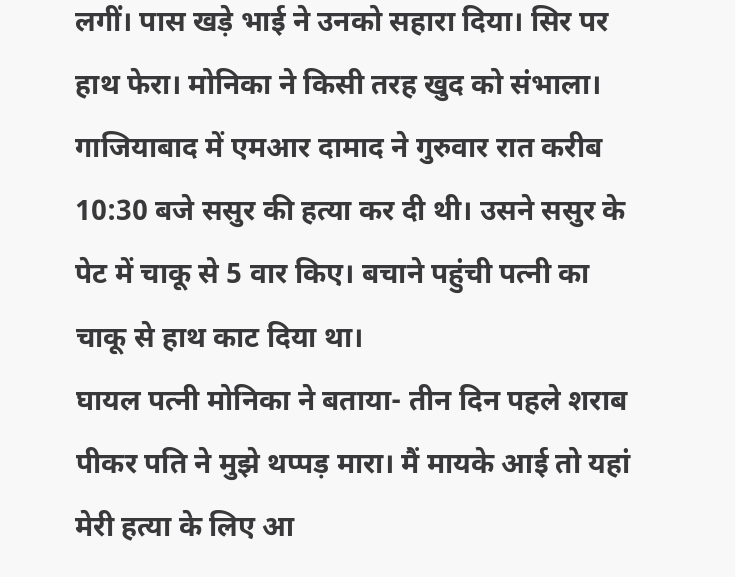लगीं। पास खड़े भाई ने उनको सहारा दिया। सिर पर हाथ फेरा। मोनिका ने किसी तरह खुद को संभाला।
गाजियाबाद में एमआर दामाद ने गुरुवार रात करीब 10:30 बजे ससुर की हत्या कर दी थी। उसने ससुर के पेट में चाकू से 5 वार किए। बचाने पहुंची पत्नी का चाकू से हाथ काट दिया था।
घायल पत्नी मोनिका ने बताया- तीन दिन पहले शराब पीकर पति ने मुझे थप्पड़ मारा। मैं मायके आई तो यहां मेरी हत्या के लिए आ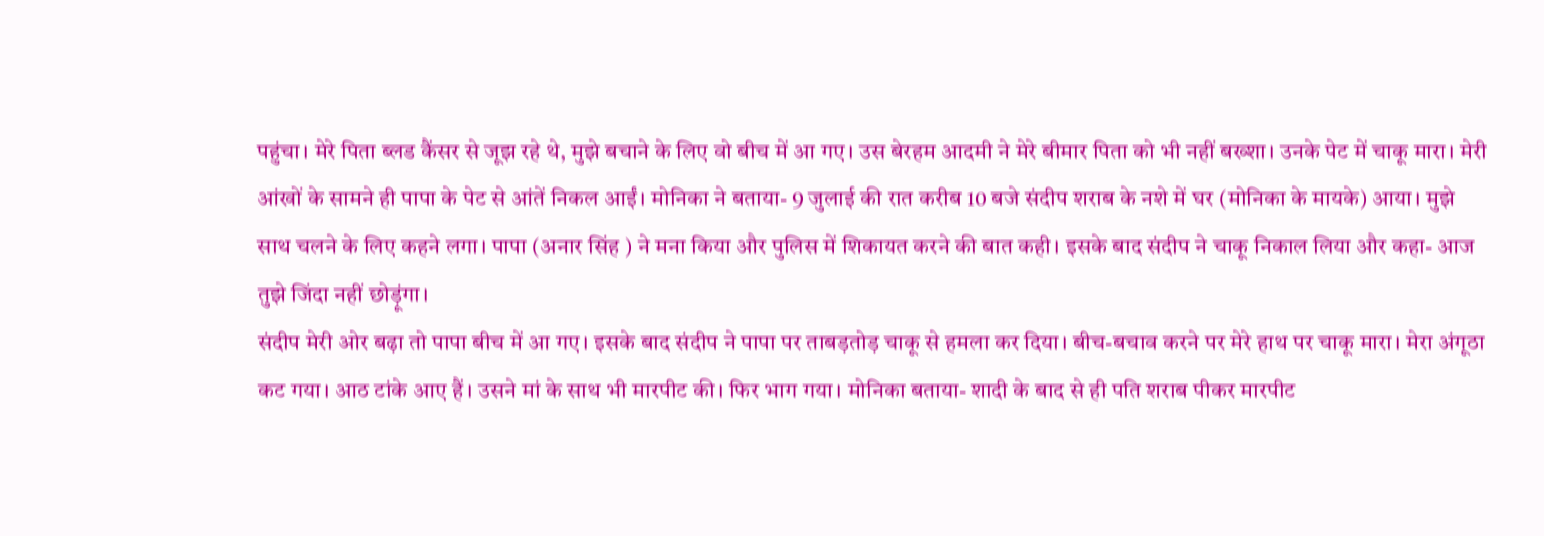पहुंचा। मेरे पिता ब्लड कैंसर से जूझ रहे थे, मुझे बचाने के लिए वो बीच में आ गए। उस बेरहम आदमी ने मेरे बीमार पिता को भी नहीं बख्शा। उनके पेट में चाकू मारा। मेरी आंखों के सामने ही पापा के पेट से आंतें निकल आईं। मोनिका ने बताया- 9 जुलाई की रात करीब 10 बजे संदीप शराब के नशे में घर (मोनिका के मायके) आया। मुझे साथ चलने के लिए कहने लगा। पापा (अनार सिंह ) ने मना किया और पुलिस में शिकायत करने की बात कही। इसके बाद संदीप ने चाकू निकाल लिया और कहा- आज तुझे जिंदा नहीं छोड़ूंगा।
संदीप मेरी ओर बढ़ा तो पापा बीच में आ गए। इसके बाद संदीप ने पापा पर ताबड़तोड़ चाकू से हमला कर दिया। बीच-बचाव करने पर मेरे हाथ पर चाकू मारा। मेरा अंगूठा कट गया। आठ टांके आए हैं। उसने मां के साथ भी मारपीट की। फिर भाग गया। मोनिका बताया- शादी के बाद से ही पति शराब पीकर मारपीट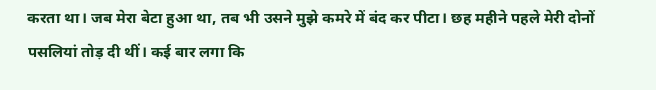करता था। जब मेरा बेटा हुआ था, तब भी उसने मुझे कमरे में बंद कर पीटा। छह महीने पहले मेरी दोनों पसलियां तोड़ दी थीं। कई बार लगा कि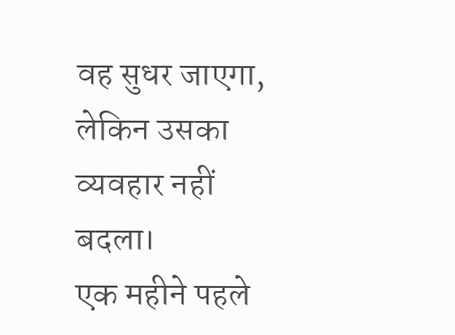वह सुधर जाएगा, लेकिन उसका व्यवहार नहीं बदला।
एक महीने पहले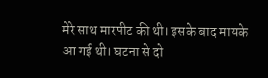मेरे साथ मारपीट की थी। इसके बाद मायके आ गई थी। घटना से दो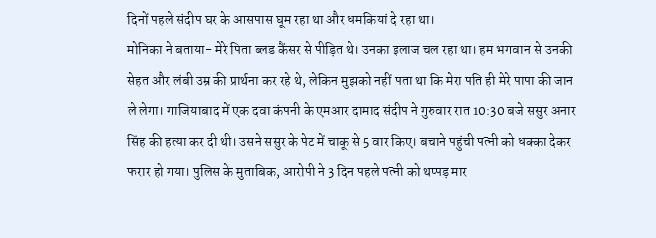दिनों पहले संदीप घर के आसपास घूम रहा था और धमकियां दे रहा था।
मोनिका ने बताया- मेरे पिता ब्लड कैंसर से पीड़ित थे। उनका इलाज चल रहा था। हम भगवान से उनकी सेहत और लंबी उम्र की प्रार्थना कर रहे थे, लेकिन मुझको नहीं पता था कि मेरा पति ही मेरे पापा की जान ले लेगा। गाजियाबाद में एक दवा कंपनी के एमआर दामाद संदीप ने गुरुवार रात 10:30 बजे ससुर अनार सिंह की हत्या कर दी थी। उसने ससुर के पेट में चाकू से 5 वार किए। बचाने पहुंची पत्नी को धक्का देकर फरार हो गया। पुलिस के मुताबिक, आरोपी ने 3 दिन पहले पत्नी को थप्पड़ मार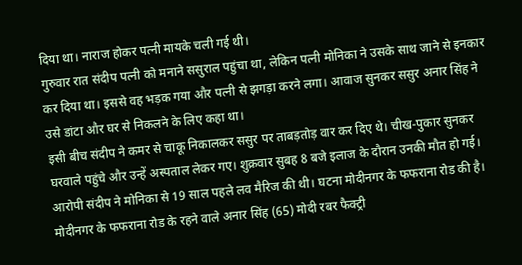दिया था। नाराज होकर पत्नी मायके चली गई थी।
गुरुवार रात संदीप पत्नी को मनाने ससुराल पहुंचा था, लेकिन पत्नी मोनिका ने उसके साथ जाने से इनकार कर दिया था। इससे वह भड़क गया और पत्नी से झगड़ा करने लगा। आवाज सुनकर ससुर अनार सिंह ने उसे डांटा और घर से निकलने के लिए कहा था।
इसी बीच संदीप ने कमर से चाकू निकालकर ससुर पर ताबड़तोड़ वार कर दिए थे। चीख-पुकार सुनकर घरवाले पहुंचे और उन्हें अस्पताल लेकर गए। शुक्रवार सुबह 8 बजे इलाज के दौरान उनकी मौत हो गई। आरोपी संदीप ने मोनिका से 19 साल पहले लव मैरिज की थी। घटना मोदीनगर के फफराना रोड की है।
मोदीनगर के फफराना रोड के रहने वाले अनार सिंह (65) मोदी रबर फैक्ट्री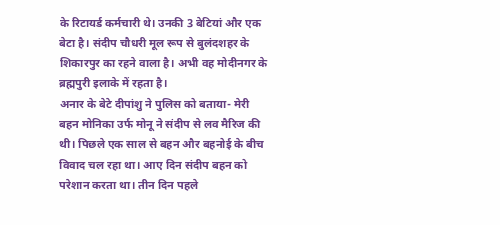के रिटायर्ड कर्मचारी थे। उनकी 3 बेटियां और एक बेटा है। संदीप चौधरी मूल रूप से बुलंदशहर के शिकारपुर का रहने वाला है। अभी वह मोदीनगर के ब्रह्मपुरी इलाके में रहता है।
अनार के बेटे दीपांशु ने पुलिस को बताया- मेरी बहन मोनिका उर्फ मोनू ने संदीप से लव मैरिज की थी। पिछले एक साल से बहन और बहनोई के बीच विवाद चल रहा था। आए दिन संदीप बहन को परेशान करता था। तीन दिन पहले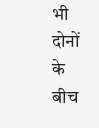भी दोनों के बीच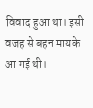विवाद हुआ था। इसी वजह से बहन मायके आ गई थी।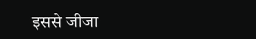इससे जीजा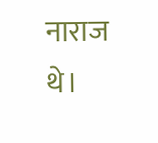नाराज थे।